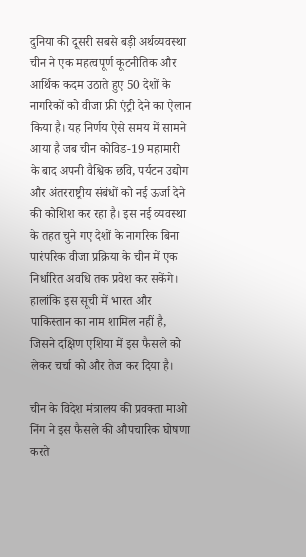दुनिया की दूसरी सबसे बड़ी अर्थव्यवस्था चीन ने एक महत्वपूर्ण कूटनीतिक और आर्थिक कदम उठाते हुए 50 देशों के नागरिकों को वीजा फ्री एंट्री देने का ऐलान किया है। यह निर्णय ऐसे समय में सामने आया है जब चीन कोविड-19 महामारी के बाद अपनी वैश्विक छवि, पर्यटन उद्योग और अंतरराष्ट्रीय संबंधों को नई ऊर्जा देने की कोशिश कर रहा है। इस नई व्यवस्था के तहत चुने गए देशों के नागरिक बिना पारंपरिक वीजा प्रक्रिया के चीन में एक निर्धारित अवधि तक प्रवेश कर सकेंगे। हालांकि इस सूची में भारत और पाकिस्तान का नाम शामिल नहीं है, जिसने दक्षिण एशिया में इस फैसले को लेकर चर्चा को और तेज कर दिया है।

चीन के विदेश मंत्रालय की प्रवक्ता माओ निंग ने इस फैसले की औपचारिक घोषणा करते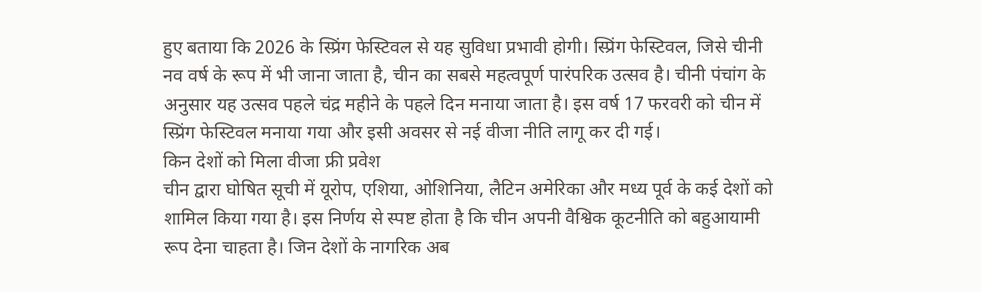हुए बताया कि 2026 के स्प्रिंग फेस्टिवल से यह सुविधा प्रभावी होगी। स्प्रिंग फेस्टिवल, जिसे चीनी नव वर्ष के रूप में भी जाना जाता है, चीन का सबसे महत्वपूर्ण पारंपरिक उत्सव है। चीनी पंचांग के अनुसार यह उत्सव पहले चंद्र महीने के पहले दिन मनाया जाता है। इस वर्ष 17 फरवरी को चीन में स्प्रिंग फेस्टिवल मनाया गया और इसी अवसर से नई वीजा नीति लागू कर दी गई।
किन देशों को मिला वीजा फ्री प्रवेश
चीन द्वारा घोषित सूची में यूरोप, एशिया, ओशिनिया, लैटिन अमेरिका और मध्य पूर्व के कई देशों को शामिल किया गया है। इस निर्णय से स्पष्ट होता है कि चीन अपनी वैश्विक कूटनीति को बहुआयामी रूप देना चाहता है। जिन देशों के नागरिक अब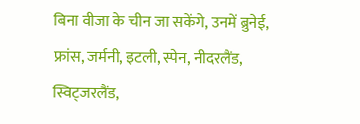बिना वीजा के चीन जा सकेंगे, उनमें ब्रुनेई, फ्रांस, जर्मनी, इटली, स्पेन, नीदरलैंड, स्विट्जरलैंड,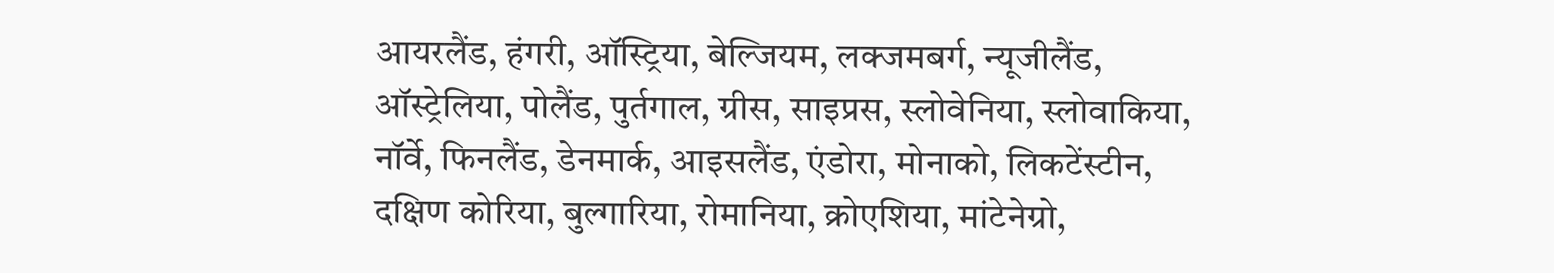आयरलैंड, हंगरी, ऑस्ट्रिया, बेल्जियम, लक्जमबर्ग, न्यूजीलैंड, ऑस्ट्रेलिया, पोलैंड, पुर्तगाल, ग्रीस, साइप्रस, स्लोवेनिया, स्लोवाकिया, नॉर्वे, फिनलैंड, डेनमार्क, आइसलैंड, एंडोरा, मोनाको, लिकटेंस्टीन, दक्षिण कोरिया, बुल्गारिया, रोमानिया, क्रोएशिया, मांटेनेग्रो,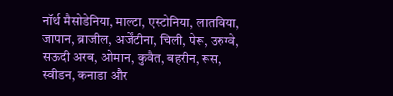नॉर्थ मैसोडेनिया, माल्टा, एस्टोनिया, लातविया, जापान, ब्राजील, अर्जेंटीना, चिली, पेरू, उरुग्वे, सऊदी अरब, ओमान, कुवैत, बहरीन, रूस, स्वीडन, कनाडा और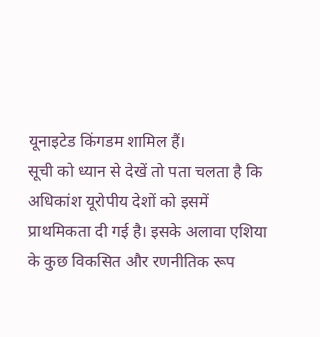यूनाइटेड किंगडम शामिल हैं।
सूची को ध्यान से देखें तो पता चलता है कि अधिकांश यूरोपीय देशों को इसमें प्राथमिकता दी गई है। इसके अलावा एशिया के कुछ विकसित और रणनीतिक रूप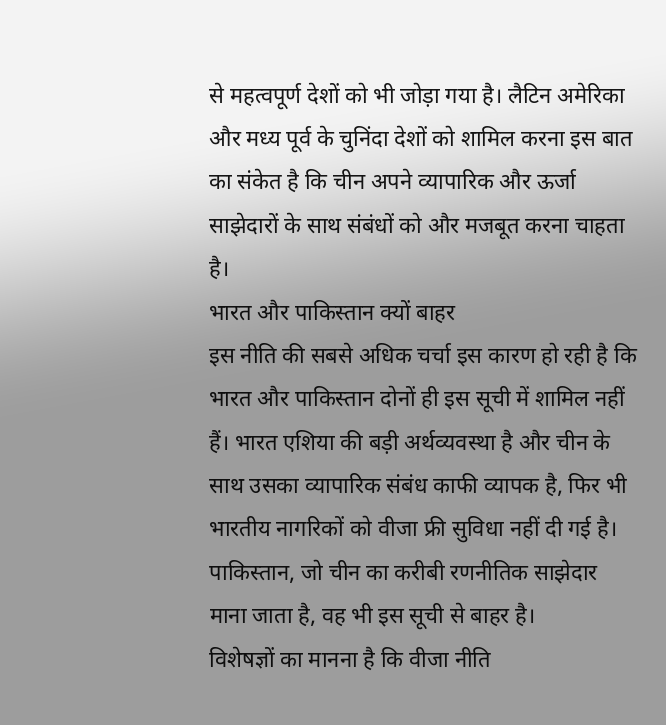से महत्वपूर्ण देशों को भी जोड़ा गया है। लैटिन अमेरिका और मध्य पूर्व के चुनिंदा देशों को शामिल करना इस बात का संकेत है कि चीन अपने व्यापारिक और ऊर्जा साझेदारों के साथ संबंधों को और मजबूत करना चाहता है।
भारत और पाकिस्तान क्यों बाहर
इस नीति की सबसे अधिक चर्चा इस कारण हो रही है कि भारत और पाकिस्तान दोनों ही इस सूची में शामिल नहीं हैं। भारत एशिया की बड़ी अर्थव्यवस्था है और चीन के साथ उसका व्यापारिक संबंध काफी व्यापक है, फिर भी भारतीय नागरिकों को वीजा फ्री सुविधा नहीं दी गई है। पाकिस्तान, जो चीन का करीबी रणनीतिक साझेदार माना जाता है, वह भी इस सूची से बाहर है।
विशेषज्ञों का मानना है कि वीजा नीति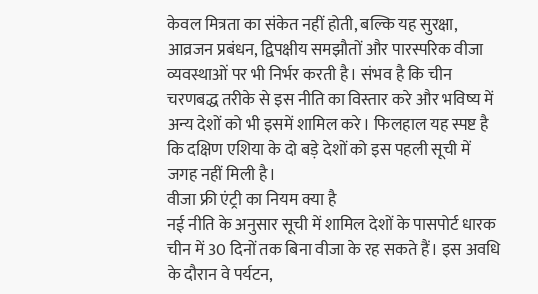केवल मित्रता का संकेत नहीं होती, बल्कि यह सुरक्षा, आव्रजन प्रबंधन, द्विपक्षीय समझौतों और पारस्परिक वीजा व्यवस्थाओं पर भी निर्भर करती है। संभव है कि चीन चरणबद्ध तरीके से इस नीति का विस्तार करे और भविष्य में अन्य देशों को भी इसमें शामिल करे। फिलहाल यह स्पष्ट है कि दक्षिण एशिया के दो बड़े देशों को इस पहली सूची में जगह नहीं मिली है।
वीजा फ्री एंट्री का नियम क्या है
नई नीति के अनुसार सूची में शामिल देशों के पासपोर्ट धारक चीन में 30 दिनों तक बिना वीजा के रह सकते हैं। इस अवधि के दौरान वे पर्यटन,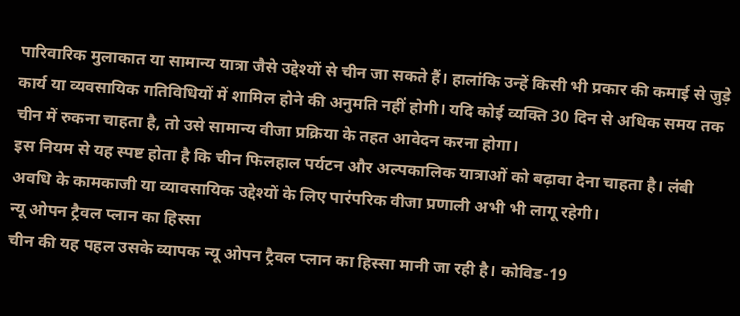पारिवारिक मुलाकात या सामान्य यात्रा जैसे उद्देश्यों से चीन जा सकते हैं। हालांकि उन्हें किसी भी प्रकार की कमाई से जुड़े कार्य या व्यवसायिक गतिविधियों में शामिल होने की अनुमति नहीं होगी। यदि कोई व्यक्ति 30 दिन से अधिक समय तक चीन में रुकना चाहता है, तो उसे सामान्य वीजा प्रक्रिया के तहत आवेदन करना होगा।
इस नियम से यह स्पष्ट होता है कि चीन फिलहाल पर्यटन और अल्पकालिक यात्राओं को बढ़ावा देना चाहता है। लंबी अवधि के कामकाजी या व्यावसायिक उद्देश्यों के लिए पारंपरिक वीजा प्रणाली अभी भी लागू रहेगी।
न्यू ओपन ट्रैवल प्लान का हिस्सा
चीन की यह पहल उसके व्यापक न्यू ओपन ट्रैवल प्लान का हिस्सा मानी जा रही है। कोविड-19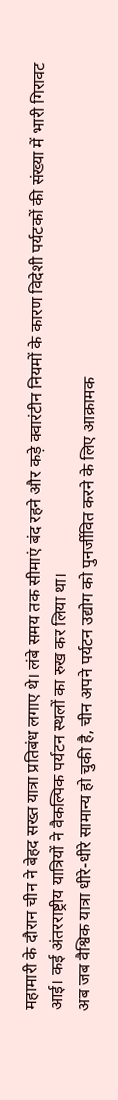महामारी के दौरान चीन ने बेहद सख्त यात्रा प्रतिबंध लगाए थे। लंबे समय तक सीमाएं बंद रहने और कड़े क्वारंटीन नियमों के कारण विदेशी पर्यटकों की संख्या में भारी गिरावट आई। कई अंतरराष्ट्रीय यात्रियों ने वैकल्पिक पर्यटन स्थलों का रुख कर लिया था।
अब जब वैश्विक यात्रा धीरे-धीरे सामान्य हो चुकी है, चीन अपने पर्यटन उद्योग को पुनर्जीवित करने के लिए आक्रामक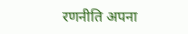रणनीति अपना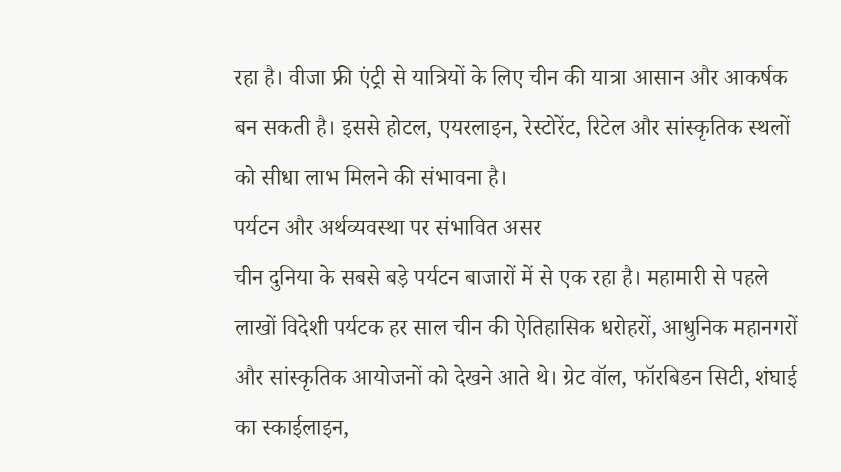रहा है। वीजा फ्री एंट्री से यात्रियों के लिए चीन की यात्रा आसान और आकर्षक बन सकती है। इससे होटल, एयरलाइन, रेस्टोरेंट, रिटेल और सांस्कृतिक स्थलों को सीधा लाभ मिलने की संभावना है।
पर्यटन और अर्थव्यवस्था पर संभावित असर
चीन दुनिया के सबसे बड़े पर्यटन बाजारों में से एक रहा है। महामारी से पहले लाखों विदेशी पर्यटक हर साल चीन की ऐतिहासिक धरोहरों, आधुनिक महानगरों और सांस्कृतिक आयोजनों को देखने आते थे। ग्रेट वॉल, फॉरबिडन सिटी, शंघाई का स्काईलाइन,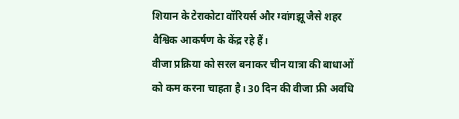शियान के टेराकोटा वॉरियर्स और ग्वांगझू जैसे शहर वैश्विक आकर्षण के केंद्र रहे हैं।
वीजा प्रक्रिया को सरल बनाकर चीन यात्रा की बाधाओं को कम करना चाहता है। 30 दिन की वीजा फ्री अवधि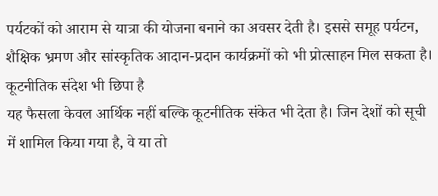पर्यटकों को आराम से यात्रा की योजना बनाने का अवसर देती है। इससे समूह पर्यटन, शैक्षिक भ्रमण और सांस्कृतिक आदान-प्रदान कार्यक्रमों को भी प्रोत्साहन मिल सकता है।
कूटनीतिक संदेश भी छिपा है
यह फैसला केवल आर्थिक नहीं बल्कि कूटनीतिक संकेत भी देता है। जिन देशों को सूची में शामिल किया गया है, वे या तो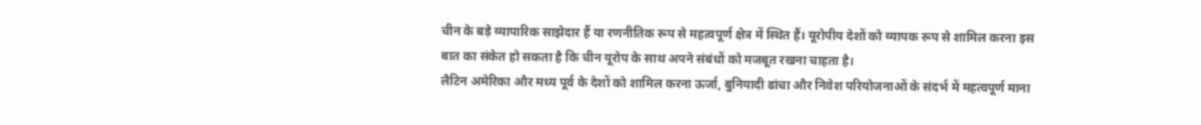चीन के बड़े व्यापारिक साझेदार हैं या रणनीतिक रूप से महत्वपूर्ण क्षेत्र में स्थित हैं। यूरोपीय देशों को व्यापक रूप से शामिल करना इस बात का संकेत हो सकता है कि चीन यूरोप के साथ अपने संबंधों को मजबूत रखना चाहता है।
लैटिन अमेरिका और मध्य पूर्व के देशों को शामिल करना ऊर्जा, बुनियादी ढांचा और निवेश परियोजनाओं के संदर्भ में महत्वपूर्ण माना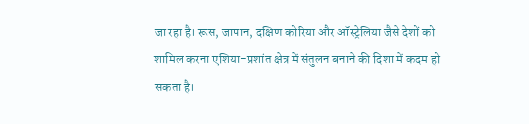जा रहा है। रूस, जापान, दक्षिण कोरिया और ऑस्ट्रेलिया जैसे देशों को शामिल करना एशिया-प्रशांत क्षेत्र में संतुलन बनाने की दिशा में कदम हो सकता है।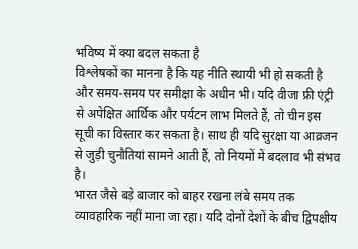भविष्य में क्या बदल सकता है
विश्लेषकों का मानना है कि यह नीति स्थायी भी हो सकती है और समय-समय पर समीक्षा के अधीन भी। यदि वीजा फ्री एंट्री से अपेक्षित आर्थिक और पर्यटन लाभ मिलते हैं, तो चीन इस सूची का विस्तार कर सकता है। साथ ही यदि सुरक्षा या आव्रजन से जुड़ी चुनौतियां सामने आती हैं, तो नियमों में बदलाव भी संभव है।
भारत जैसे बड़े बाजार को बाहर रखना लंबे समय तक व्यावहारिक नहीं माना जा रहा। यदि दोनों देशों के बीच द्विपक्षीय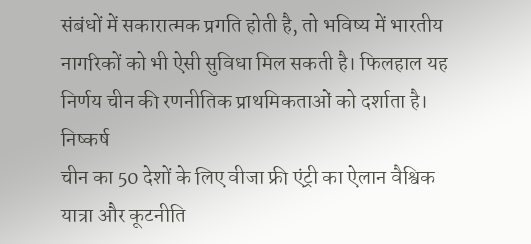संबंधों में सकारात्मक प्रगति होती है, तो भविष्य में भारतीय नागरिकों को भी ऐसी सुविधा मिल सकती है। फिलहाल यह निर्णय चीन की रणनीतिक प्राथमिकताओं को दर्शाता है।
निष्कर्ष
चीन का 50 देशों के लिए वीजा फ्री एंट्री का ऐलान वैश्विक यात्रा और कूटनीति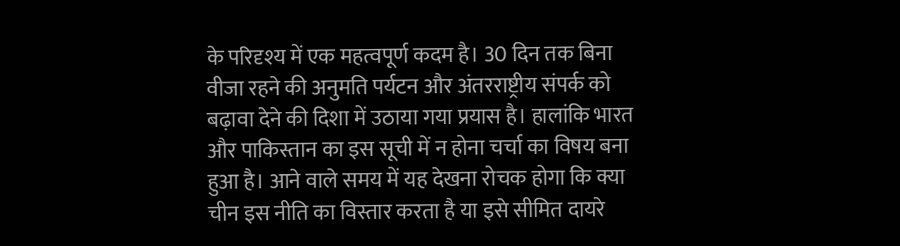के परिदृश्य में एक महत्वपूर्ण कदम है। 30 दिन तक बिना वीजा रहने की अनुमति पर्यटन और अंतरराष्ट्रीय संपर्क को बढ़ावा देने की दिशा में उठाया गया प्रयास है। हालांकि भारत और पाकिस्तान का इस सूची में न होना चर्चा का विषय बना हुआ है। आने वाले समय में यह देखना रोचक होगा कि क्या चीन इस नीति का विस्तार करता है या इसे सीमित दायरे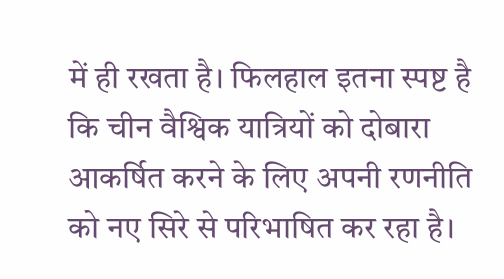में ही रखता है। फिलहाल इतना स्पष्ट है कि चीन वैश्विक यात्रियों को दोबारा आकर्षित करने के लिए अपनी रणनीति को नए सिरे से परिभाषित कर रहा है।